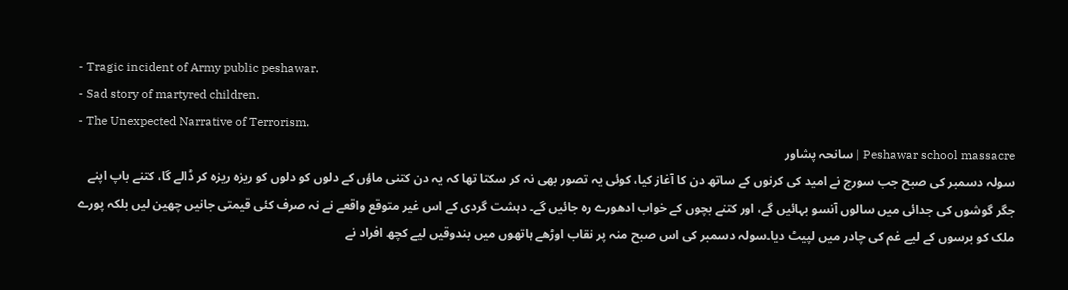- Tragic incident of Army public peshawar.
- Sad story of martyred children.
- The Unexpected Narrative of Terrorism.
Peshawar school massacre | سانحہ پشاور
سولہ دسمبر کی صبح جب سورج نے امید کی کرنوں کے ساتھ دن کا آغاز کیا، کوئی یہ تصور بھی نہ کر سکتا تھا کہ یہ دن کتنی ماؤں کے دلوں کو دلوں کو ریزہ ریزہ کر ڈالے گا، کتنے باپ اپنے جگر گوشوں کی جدائی میں سالوں آنسو بہائیں گے، اور کتنے بچوں کے خواب ادھورے رہ جائیں گے۔ دہشت گردی کے اس غیر متوقع واقعے نے نہ صرف کئی قیمتی جانیں چھین لیں بلکہ پورے ملک کو برسوں کے لیے غم کی چادر میں لپیٹ دیا۔سولہ دسمبر کی اس صبح منہ پر نقاب اوڑھے ہاتھوں میں بندوقیں لیے کچھ افراد نے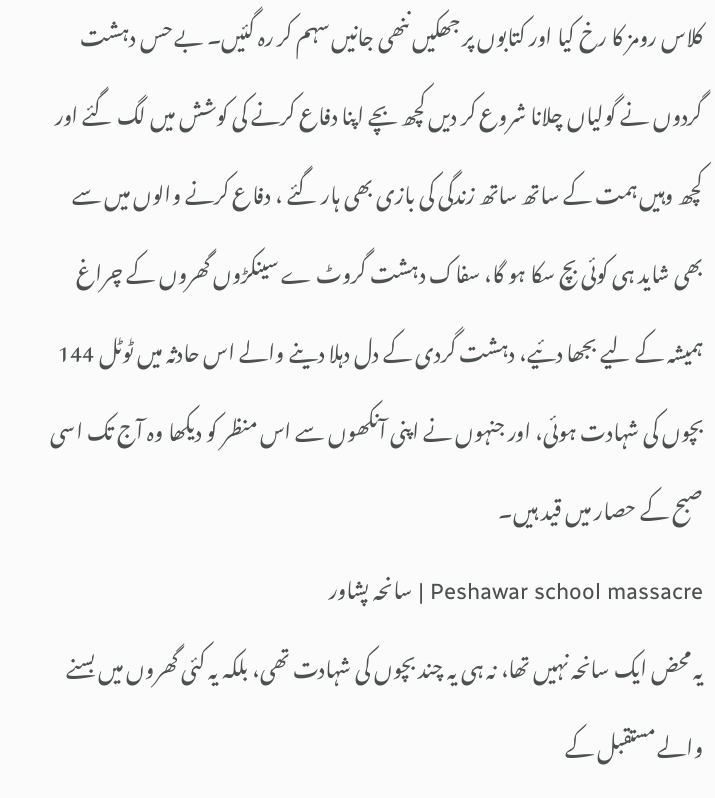کلاس رومز کا رخ کیا اور کتابوں پر جھکیں ننھی جانیں سہم کر رہ گئیں۔ بے حس دہشت گردوں نے گولیاں چلانا شروع کر دیں کچھ بچے اپنا دفاع کرنے کی کوشش میں لگ گئے اور کچھ وہیں ہمت کے ساتھ ساتھ زندگی کی بازی بھی ہار گئے ، دفاع کرنے والوں میں سے بھی شاید ہی کوئی بچ سکا ہو گا، سفاک دہشت گروٹ ے سینکڑوں گھروں کے چراغ ہمیشہ کے لیے بجھا دئیے، دہشت گردی کے دل دہلا دینے والے اس حادثہ میں ٹوٹل 144 بچوں کی شہادت ہوئی، اور جنہوں نے اپنی آنکھوں سے اس منظر کو دیکھا وہ آج تک اسی صبح کے حصار میں قید ہیں۔
Peshawar school massacre | سانحہ پشاور
یہ محض ایک سانحہ نہیں تھا، نہ ہی یہ چند بچوں کی شہادت تھی، بلکہ یہ کئی گھروں میں بسنے والے مستقبل کے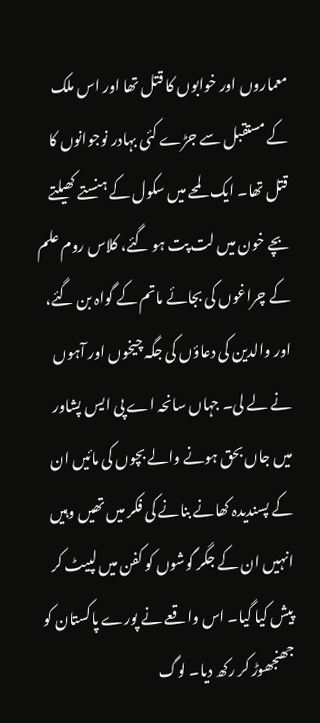معماروں اور خوابوں کا قتل تھا اور اس ملک کے مستقبل سے جڑے کئی بہادر نوجوانوں کا قتل تھا۔ ایک لمحے میں سکول کے ہنستے کھیلتے بچے خون میں لت پت ہو گئے، کلاس روم علم کے چراغوں کی بجائے ماتم کے گواہ بن گئے، اور والدین کی دعاؤں کی جگہ چیخوں اور آہوں نے لے لی۔ جہاں سانحہ اے پی ایس پشاور میں جاں بحق ہونے والے بچوں کی مائیں ان کے پسندیدہ کھانے بنانے کی فکر میں تھیں وہیں انہیں ان کے جگر گوشوں کو کفن میں لپیٹ کر پیش کیا گیا۔ اس واقعے نے پورے پاکستان کو جھنجھوڑ کر رکھ دیا۔ لوگ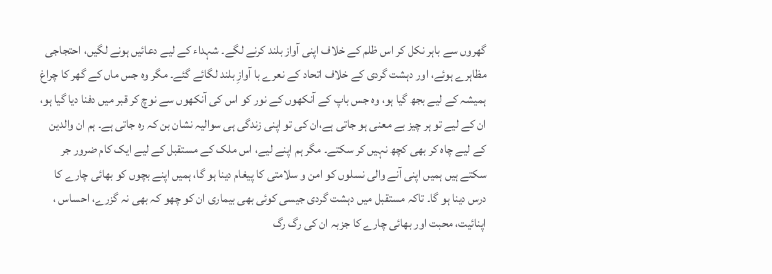گھروں سے باہر نکل کر اس ظلم کے خلاف اپنی آواز بلند کرنے لگے۔ شہداء کے لیے دعائیں ہونے لگیں، احتجاجی مظاہرے ہوئے، اور دہشت گردی کے خلاف اتحاد کے نعرے با آوازِ بلند لگائے گئے۔ مگر وہ جس ماں کے گھر کا چراغ ہمیشہ کے لیے بجھ گیا ہو، وہ جس باپ کے آنکھوں کے نور کو اس کی آنکھوں سے نوچ کر قبر میں دفنا دیا گیا ہو، ان کے لیے تو ہر چیز بے معنی ہو جاتی ہے،ان کی تو اپنی زندگی ہی سوالیہ نشان بن کہ رہ جاتی ہے۔ ہم ان والدین کے لیے چاہ کر بھی کچھ نہیں کر سکتے۔ مگر ہم اپنے لیے، اس ملک کے مستقبل کے لیے ایک کام ضرور جر سکتے ہیں ہمیں اپنی آنے والی نسلوں کو امن و سلامتی کا پیغام دینا ہو گا، ہمیں اپنے بچوں کو بھائی چارے کا درس دینا ہو گا۔ تاکہ مستقبل میں دہشت گردی جیسی کوئی بھی بیماری ان کو چھو کہ بھی نہ گزرے، احساس ، اپنائیت، محبت اور بھائی چارے کا جزبہ ان کی رگ رگ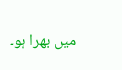میں بھرا ہو۔